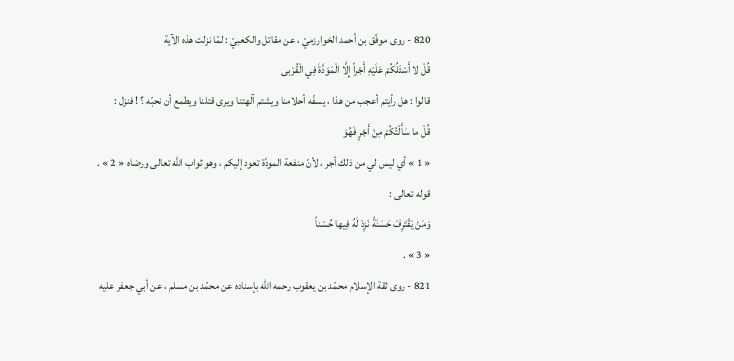820 - روى موفّق بن أحمد الخوارزميّ ، عن مقاتل والكعبيّ : لمّا نزلت هذه الآية
قُلْ لا أَسْئَلُكُمْ عَلَيْهِ أَجْراً إِلَّا الْمَوَدَّةَ فِي الْقُرْبى
قالوا : هل رأيتم أعجب من هذا ، يسفّه أحلامنا ويشتم آلهتنا ويرى قتلنا ويطمع أن نحبّه ؟ ! فنزل :
قُلْ ما سَأَلْتُكُمْ مِنْ أَجْرٍ فَهُوَ
« 1 » أي ليس لي من ذلك أجر ، لأنّ منفعة المودّة تعود إليكم ، وهو ثواب اللّه تعالى ورضاه « 2 » .
قوله تعالى :
وَمَنْ يَقْتَرِفْ حَسَنَةً نَزِدْ لَهُ فِيها حُسْناً
« 3 » .
821 - روى ثقة الإسلام محمّد بن يعقوب رحمه اللّه بإسناده عن محمّد بن مسلم ، عن أبي جعفر عليه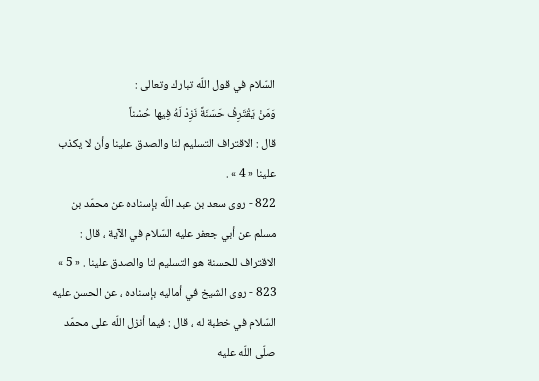السّلام في قول اللّه تبارك وتعالى :
وَمَنْ يَقْتَرِفْ حَسَنَةً نَزِدْ لَهُ فِيها حُسْناً
قال : الاقتراف التسليم لنا والصدق علينا وأن لا يكذب علينا « 4 » .
822 - روى سعد بن عبد اللّه بإسناده عن محمّد بن مسلم عن أبي جعفر عليه السّلام في الآية ، قال : الاقتراف للحسنة هو التسليم لنا والصدق علينا . « 5 »
823 - روى الشيخ في أماليه بإسناده ، عن الحسن عليه السّلام في خطبة له ، قال : فيما أنزل اللّه على محمّد صلّى اللّه عليه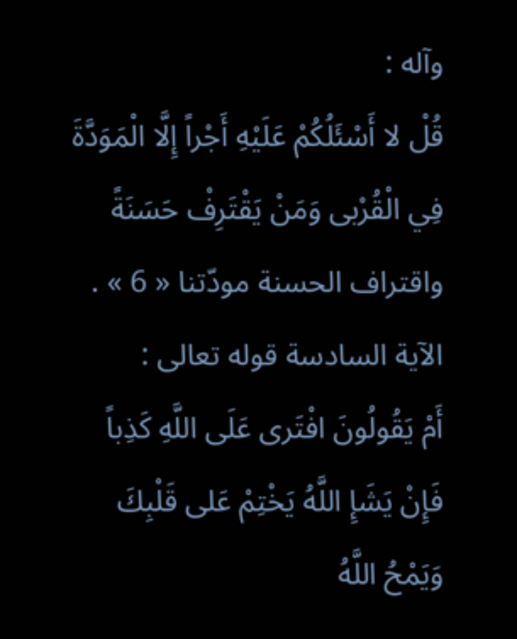وآله :
قُلْ لا أَسْئَلُكُمْ عَلَيْهِ أَجْراً إِلَّا الْمَوَدَّةَ فِي الْقُرْبى وَمَنْ يَقْتَرِفْ حَسَنَةً
واقتراف الحسنة مودّتنا « 6 » .
الآية السادسة قوله تعالى :
أَمْ يَقُولُونَ افْتَرى عَلَى اللَّهِ كَذِباً فَإِنْ يَشَإِ اللَّهُ يَخْتِمْ عَلى قَلْبِكَ وَيَمْحُ اللَّهُ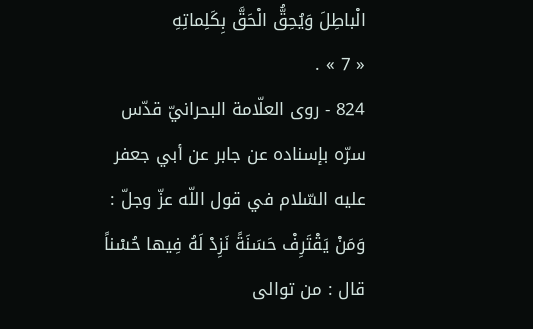الْباطِلَ وَيُحِقُّ الْحَقَّ بِكَلِماتِهِ
« 7 » .
824 - روى العلّامة البحرانيّ قدّس سرّه بإسناده عن جابر عن أبي جعفر عليه السّلام في قول اللّه عزّ وجلّ :
وَمَنْ يَقْتَرِفْ حَسَنَةً نَزِدْ لَهُ فِيها حُسْناً
قال : من توالى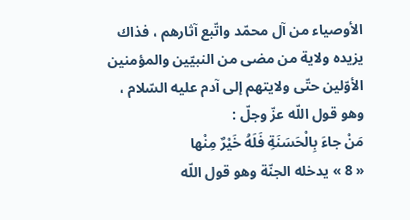الأوصياء من آل محمّد واتّبع آثارهم ، فذاك يزيده ولاية من مضى من النبيّين والمؤمنين الأوّلين حتّى ولايتهم إلى آدم عليه السّلام ، وهو قول اللّه عزّ وجلّ :
مَنْ جاءَ بِالْحَسَنَةِ فَلَهُ خَيْرٌ مِنْها
« 8 » يدخله الجنّة وهو قول اللّه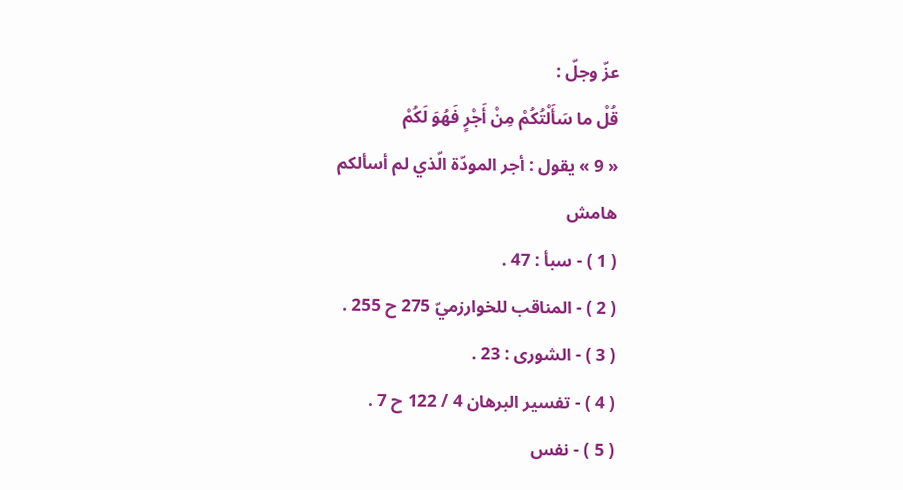عزّ وجلّ :
قُلْ ما سَأَلْتُكُمْ مِنْ أَجْرٍ فَهُوَ لَكُمْ
« 9 » يقول : أجر المودّة الّذي لم أسألكم
هامش
( 1 ) - سبأ : 47 .
( 2 ) - المناقب للخوارزميّ 275 ح 255 .
( 3 ) - الشورى : 23 .
( 4 ) - تفسير البرهان 4 / 122 ح 7 .
( 5 ) - نفس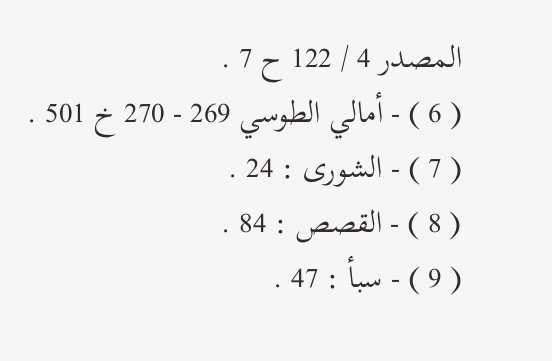المصدر 4 / 122 ح 7 .
( 6 ) - أمالي الطوسي 269 - 270 خ 501 .
( 7 ) - الشورى : 24 .
( 8 ) - القصص : 84 .
( 9 ) - سبأ : 47 .